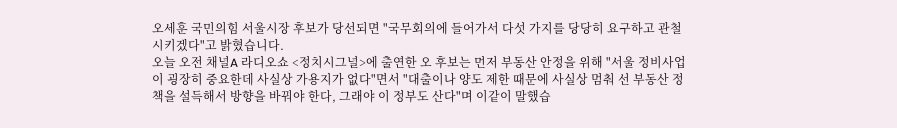오세훈 국민의힘 서울시장 후보가 당선되면 "국무회의에 들어가서 다섯 가지를 당당히 요구하고 관철시키겠다"고 밝혔습니다.
오늘 오전 채널A 라디오쇼 <정치시그널>에 출연한 오 후보는 먼저 부동산 안정을 위해 "서울 정비사업이 굉장히 중요한데 사실상 가용지가 없다"면서 "대출이나 양도 제한 때문에 사실상 멈춰 선 부동산 정책을 설득해서 방향을 바꿔야 한다, 그래야 이 정부도 산다"며 이같이 말했습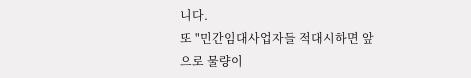니다.
또 "민간임대사업자들 적대시하면 앞으로 물량이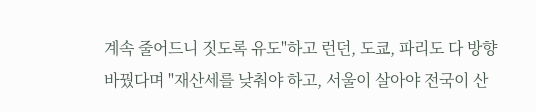계속 줄어드니 짓도록 유도"하고 런던, 도쿄, 파리도 다 방향 바꿨다며 "재산세를 낮춰야 하고, 서울이 살아야 전국이 산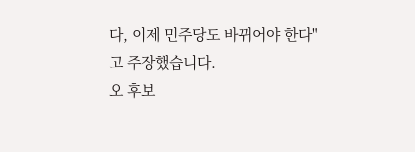다, 이제 민주당도 바뀌어야 한다"고 주장했습니다.
오 후보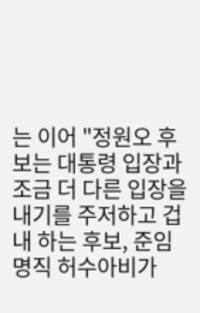는 이어 "정원오 후보는 대통령 입장과 조금 더 다른 입장을 내기를 주저하고 겁내 하는 후보, 준임명직 허수아비가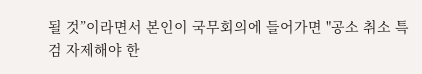될 것”이라면서 본인이 국무회의에 들어가면 "공소 취소 특검 자제해야 한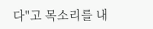다"고 목소리를 내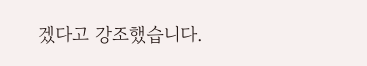겠다고 강조했습니다.